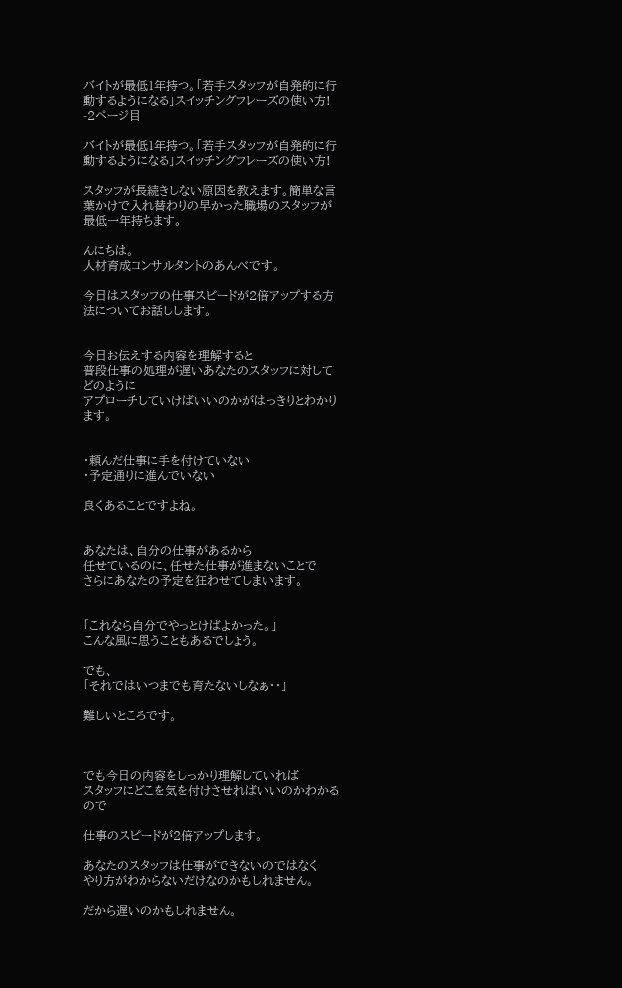バイトが最低1年持つ。「若手スタッフが自発的に行動するようになる」スイッチングフレーズの使い方! -2ページ目

バイトが最低1年持つ。「若手スタッフが自発的に行動するようになる」スイッチングフレーズの使い方!

スタッフが長続きしない原因を教えます。簡単な言葉かけで入れ替わりの早かった職場のスタッフが最低一年持ちます。

んにちは。
人材育成コンサルタントのあんべです。

今日はスタッフの仕事スピードが2倍アップする方法についてお話しします。


今日お伝えする内容を理解すると
普段仕事の処理が遅いあなたのスタッフに対してどのように
アプローチしていけばいいのかがはっきりとわかります。


・頼んだ仕事に手を付けていない
・予定通りに進んでいない

良くあることですよね。


あなたは、自分の仕事があるから
任せているのに、任せた仕事が進まないことで
さらにあなたの予定を狂わせてしまいます。


「これなら自分でやっとけばよかった。」
こんな風に思うこともあるでしょう。

でも、
「それではいつまでも育たないしなぁ・・」

難しいところです。



でも今日の内容をしっかり理解していれば
スタッフにどこを気を付けさせればいいのかわかるので

仕事のスピードが2倍アップします。

あなたのスタッフは仕事ができないのではなく
やり方がわからないだけなのかもしれません。

だから遅いのかもしれません。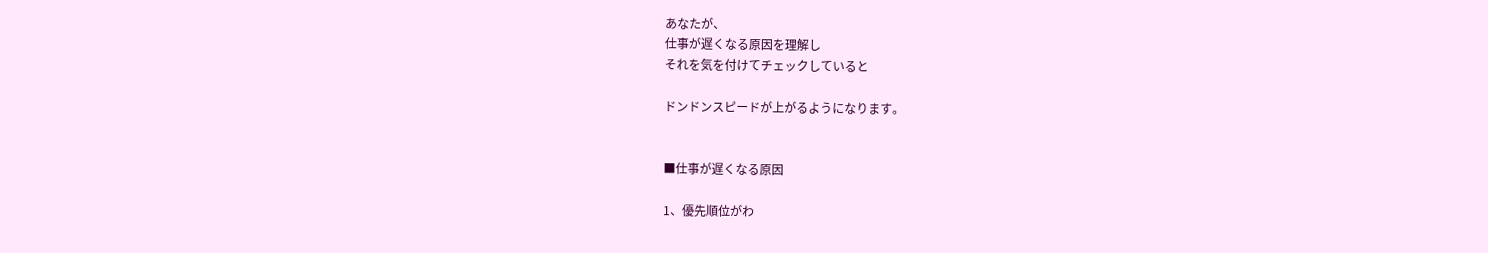あなたが、
仕事が遅くなる原因を理解し
それを気を付けてチェックしていると

ドンドンスピードが上がるようになります。


■仕事が遅くなる原因

1、優先順位がわ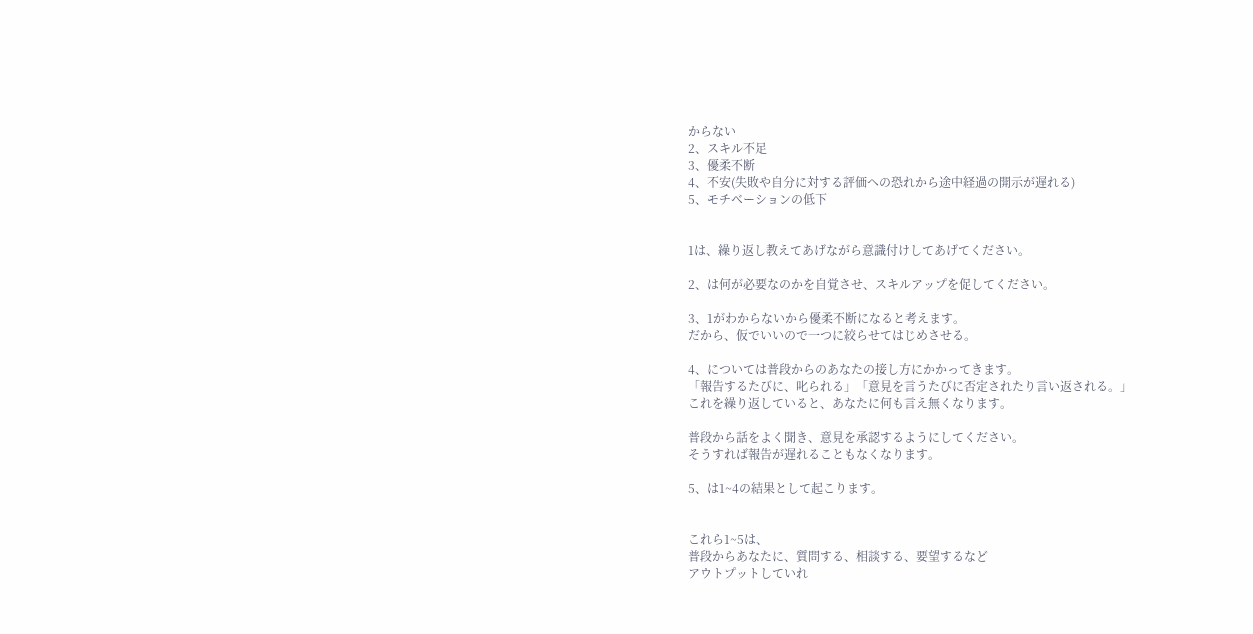からない
2、スキル不足
3、優柔不断
4、不安(失敗や自分に対する評価への恐れから途中経過の開示が遅れる)
5、モチベーションの低下


1は、繰り返し教えてあげながら意識付けしてあげてください。

2、は何が必要なのかを自覚させ、スキルアップを促してください。

3、1がわからないから優柔不断になると考えます。
だから、仮でいいので一つに絞らせてはじめさせる。

4、については普段からのあなたの接し方にかかってきます。
「報告するたびに、叱られる」「意見を言うたびに否定されたり言い返される。」
これを繰り返していると、あなたに何も言え無くなります。

普段から話をよく聞き、意見を承認するようにしてください。
そうすれば報告が遅れることもなくなります。

5、は1~4の結果として起こります。


これら1~5は、
普段からあなたに、質問する、相談する、要望するなど
アウトプットしていれ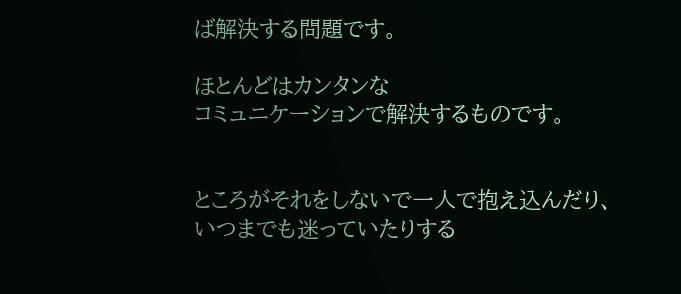ば解決する問題です。

ほとんどはカンタンな
コミュニケーションで解決するものです。


ところがそれをしないで一人で抱え込んだり、
いつまでも迷っていたりする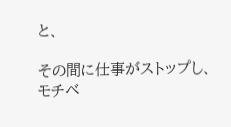と、

その間に仕事がストップし、
モチベ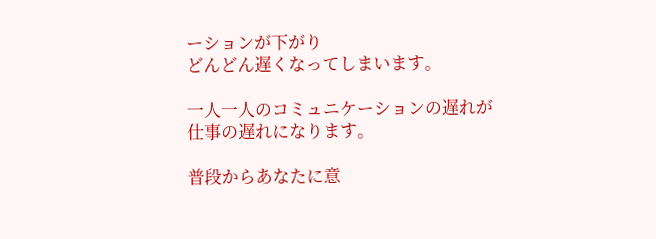ーションが下がり
どんどん遅くなってしまいます。

一人一人のコミュニケーションの遅れが
仕事の遅れになります。

普段からあなたに意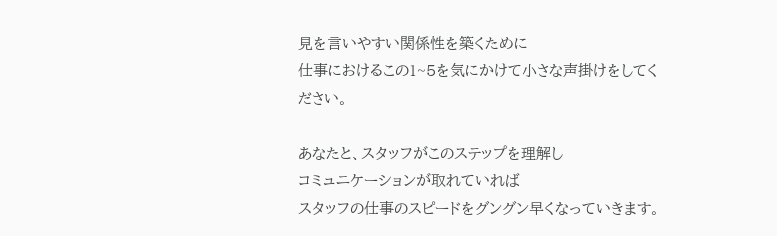見を言いやすい関係性を築くために
仕事におけるこの1~5を気にかけて小さな声掛けをしてください。

あなたと、スタッフがこのステップを理解し
コミュニケーションが取れていれば
スタッフの仕事のスピードをグングン早くなっていきます。